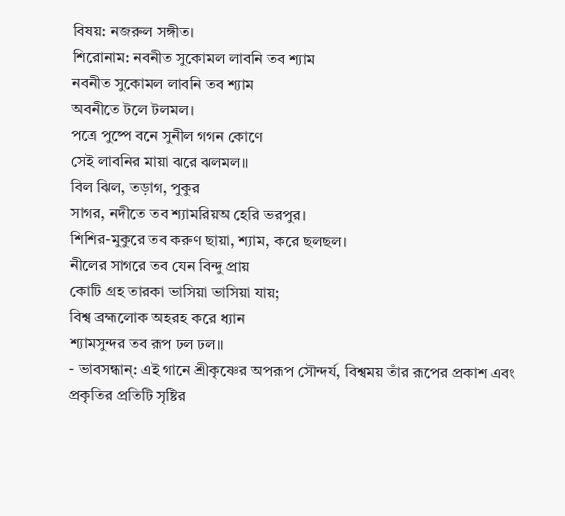বিষয়: নজরুল সঙ্গীত।
শিরোনাম: নবনীত সুকোমল লাবনি তব শ্যাম
নবনীত সুকোমল লাবনি তব শ্যাম
অবনীতে টলে টলমল।
পত্রে পুষ্পে বনে সুনীল গগন কোণে
সেই লাবনির মায়া ঝরে ঝলমল॥
বিল ঝিল, তড়াগ, পুকুর
সাগর, নদীতে তব শ্যামরিয়অ হেরি ভরপুর।
শিশির-মুকুরে তব করুণ ছায়া, শ্যাম, করে ছলছল।
নীলের সাগরে তব যেন বিন্দু প্রায়
কোটি গ্রহ তারকা ভাসিয়া ভাসিয়া যায়;
বিশ্ব ব্রহ্মলোক অহরহ করে ধ্যান
শ্যামসুন্দর তব রূপ ঢল ঢল॥
- ভাবসন্ধান্: এই গানে শ্রীকৃষ্ণের অপরূপ সৌন্দর্য, বিশ্বময় তাঁর রূপের প্রকাশ এবং প্রকৃতির প্রতিটি সৃষ্টির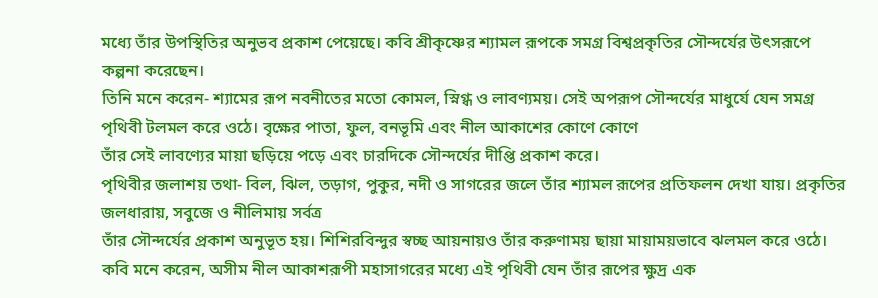মধ্যে তাঁর উপস্থিতির অনুভব প্রকাশ পেয়েছে। কবি শ্রীকৃষ্ণের শ্যামল রূপকে সমগ্র বিশ্বপ্রকৃতির সৌন্দর্যের উৎসরূপে কল্পনা করেছেন।
তিনি মনে করেন- শ্যামের রূপ নবনীতের মতো কোমল, স্নিগ্ধ ও লাবণ্যময়। সেই অপরূপ সৌন্দর্যের মাধুর্যে যেন সমগ্র পৃথিবী টলমল করে ওঠে। বৃক্ষের পাতা, ফুল, বনভূমি এবং নীল আকাশের কোণে কোণে
তাঁর সেই লাবণ্যের মায়া ছড়িয়ে পড়ে এবং চারদিকে সৌন্দর্যের দীপ্তি প্রকাশ করে।
পৃথিবীর জলাশয় তথা- বিল, ঝিল, তড়াগ, পুকুর, নদী ও সাগরের জলে তাঁর শ্যামল রূপের প্রতিফলন দেখা যায়। প্রকৃতির জলধারায়, সবুজে ও নীলিমায় সর্বত্র
তাঁর সৌন্দর্যের প্রকাশ অনুভূত হয়। শিশিরবিন্দুর স্বচ্ছ আয়নায়ও তাঁর করুণাময় ছায়া মায়াময়ভাবে ঝলমল করে ওঠে।
কবি মনে করেন, অসীম নীল আকাশরূপী মহাসাগরের মধ্যে এই পৃথিবী যেন তাঁর রূপের ক্ষুদ্র এক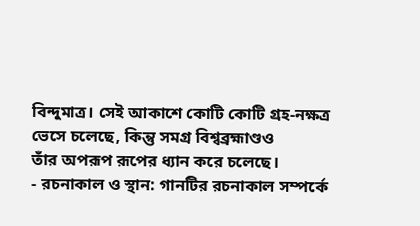বিন্দুমাত্র। সেই আকাশে কোটি কোটি গ্রহ-নক্ষত্র ভেসে চলেছে, কিন্তু সমগ্র বিশ্বব্রহ্মাণ্ডও
তাঁর অপরূপ রূপের ধ্যান করে চলেছে।
- রচনাকাল ও স্থান: গানটির রচনাকাল সম্পর্কে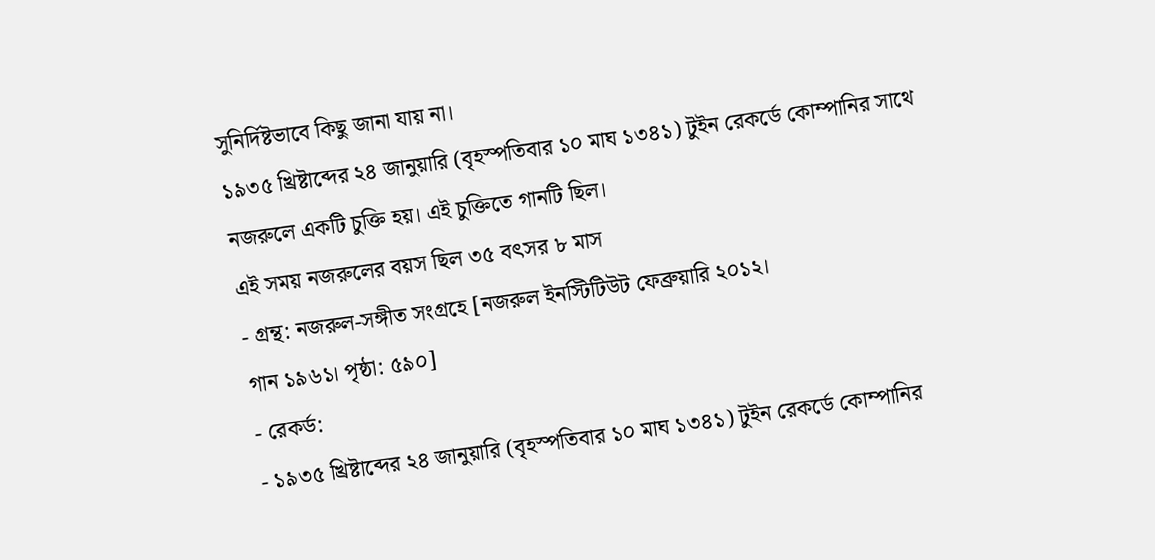সুনির্দিষ্টভাবে কিছু জানা যায় না।
১৯৩৫ খ্রিষ্টাব্দের ২৪ জানুয়ারি (বৃহস্পতিবার ১০ মাঘ ১৩৪১) টুইন রেকর্ডে কোম্পানির সাথে
নজরুলে একটি চুক্তি হয়। এই চুক্তিতে গানটি ছিল।
এই সময় নজরুলের বয়স ছিল ৩৫ বৎসর ৮ মাস
- গ্রন্থ: নজরুল-সঙ্গীত সংগ্রহে [নজরুল ইনস্টিটিউট ফেব্রুয়ারি ২০১২।
গান ১৯৬১। পৃষ্ঠা: ৫৯০]
- রেকর্ড:
- ১৯৩৫ খ্রিষ্টাব্দের ২৪ জানুয়ারি (বৃহস্পতিবার ১০ মাঘ ১৩৪১) টুইন রেকর্ডে কোম্পানির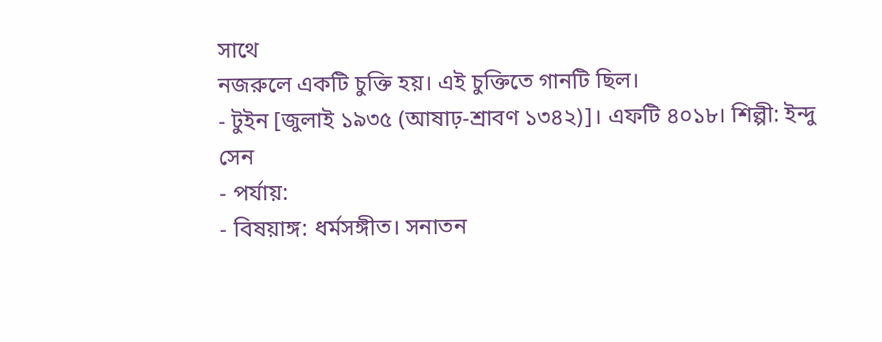সাথে
নজরুলে একটি চুক্তি হয়। এই চুক্তিতে গানটি ছিল।
- টুইন [জুলাই ১৯৩৫ (আষাঢ়-শ্রাবণ ১৩৪২)]। এফটি ৪০১৮। শিল্পী: ইন্দু
সেন
- পর্যায়:
- বিষয়াঙ্গ: ধর্মসঙ্গীত। সনাতন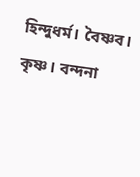হিন্দুধর্ম। বৈষ্ণব। কৃষ্ণ। বন্দনা